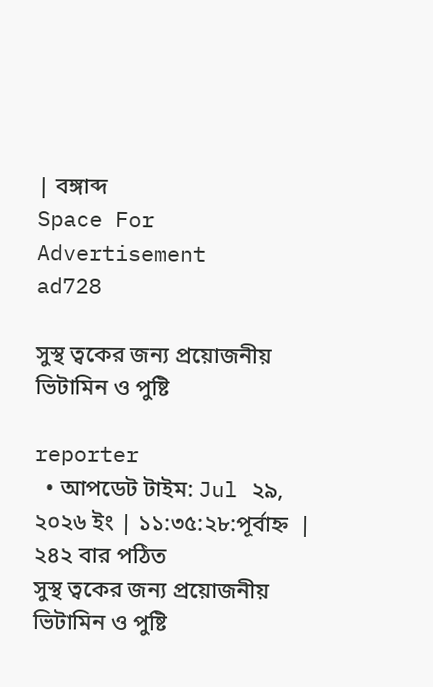| বঙ্গাব্দ
Space For Advertisement
ad728

সুস্থ ত্বকের জন্য প্রয়োজনীয় ভিটামিন ও পুষ্টি

reporter
  • আপডেট টাইম: Jul ২৯, ২০২৬ ইং | ১১:৩৫:২৮:পূর্বাহ্ন  |  ২৪২ বার পঠিত
সুস্থ ত্বকের জন্য প্রয়োজনীয় ভিটামিন ও পুষ্টি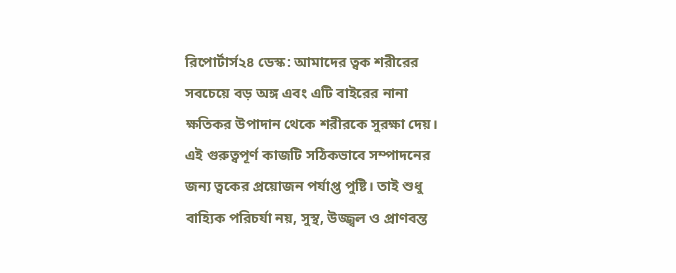রিপোর্টার্স২৪ ডেস্ক: আমাদের ত্বক শরীরের সবচেয়ে বড় অঙ্গ এবং এটি বাইরের নানা ক্ষতিকর উপাদান থেকে শরীরকে সুরক্ষা দেয়। এই গুরুত্বপূর্ণ কাজটি সঠিকভাবে সম্পাদনের জন্য ত্বকের প্রয়োজন পর্যাপ্ত পুষ্টি। তাই শুধু বাহ্যিক পরিচর্যা নয়, সুস্থ, উজ্জ্বল ও প্রাণবন্ত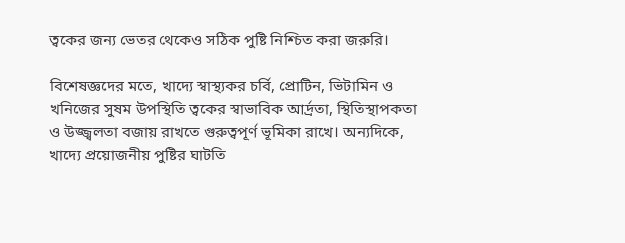ত্বকের জন্য ভেতর থেকেও সঠিক পুষ্টি নিশ্চিত করা জরুরি।

বিশেষজ্ঞদের মতে, খাদ্যে স্বাস্থ্যকর চর্বি, প্রোটিন, ভিটামিন ও খনিজের সুষম উপস্থিতি ত্বকের স্বাভাবিক আর্দ্রতা, স্থিতিস্থাপকতা ও উজ্জ্বলতা বজায় রাখতে গুরুত্বপূর্ণ ভূমিকা রাখে। অন্যদিকে, খাদ্যে প্রয়োজনীয় পুষ্টির ঘাটতি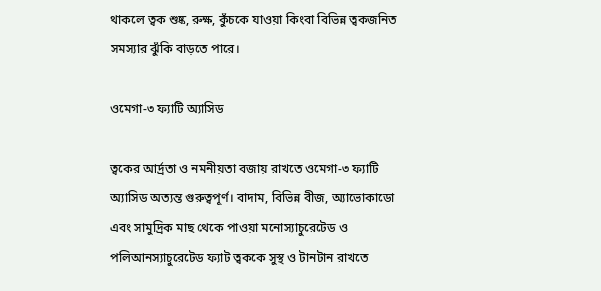থাকলে ত্বক শুষ্ক, রুক্ষ, কুঁচকে যাওয়া কিংবা বিভিন্ন ত্বকজনিত সমস্যার ঝুঁকি বাড়তে পারে।

ওমেগা-৩ ফ্যাটি অ্যাসিড

ত্বকের আর্দ্রতা ও নমনীয়তা বজায় রাখতে ওমেগা-৩ ফ্যাটি অ্যাসিড অত্যন্ত গুরুত্বপূর্ণ। বাদাম, বিভিন্ন বীজ, অ্যাভোকাডো এবং সামুদ্রিক মাছ থেকে পাওয়া মনোস্যাচুরেটেড ও পলিআনস্যাচুরেটেড ফ্যাট ত্বককে সুস্থ ও টানটান রাখতে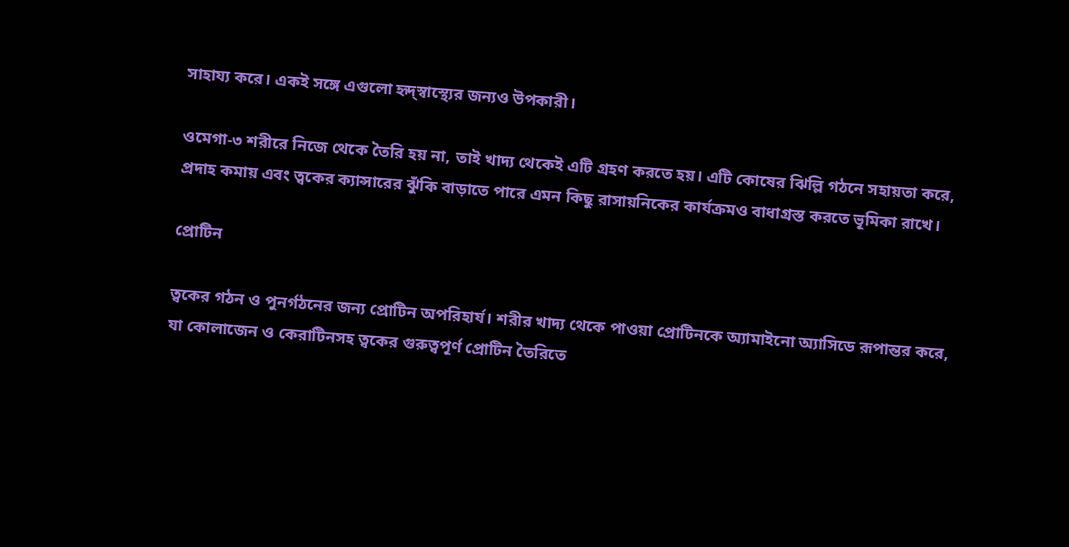সাহায্য করে। একই সঙ্গে এগুলো হৃদ্‌স্বাস্থ্যের জন্যও উপকারী।

ওমেগা-৩ শরীরে নিজে থেকে তৈরি হয় না, তাই খাদ্য থেকেই এটি গ্রহণ করতে হয়। এটি কোষের ঝিল্লি গঠনে সহায়তা করে, প্রদাহ কমায় এবং ত্বকের ক্যান্সারের ঝুঁকি বাড়াতে পারে এমন কিছু রাসায়নিকের কার্যক্রমও বাধাগ্রস্ত করতে ভূমিকা রাখে।

প্রোটিন

ত্বকের গঠন ও পুনর্গঠনের জন্য প্রোটিন অপরিহার্য। শরীর খাদ্য থেকে পাওয়া প্রোটিনকে অ্যামাইনো অ্যাসিডে রূপান্তর করে, যা কোলাজেন ও কেরাটিনসহ ত্বকের গুরুত্বপূর্ণ প্রোটিন তৈরিতে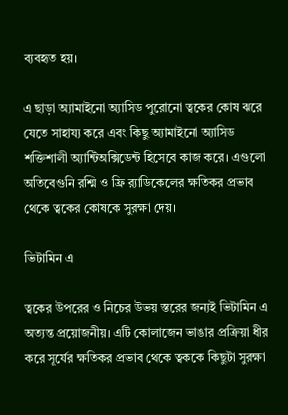ব্যবহৃত হয়।

এ ছাড়া অ্যামাইনো অ্যাসিড পুরোনো ত্বকের কোষ ঝরে যেতে সাহায্য করে এবং কিছু অ্যামাইনো অ্যাসিড শক্তিশালী অ্যান্টিঅক্সিডেন্ট হিসেবে কাজ করে। এগুলো অতিবেগুনি রশ্মি ও ফ্রি র‍্যাডিকেলের ক্ষতিকর প্রভাব থেকে ত্বকের কোষকে সুরক্ষা দেয়।

ভিটামিন এ

ত্বকের উপরের ও নিচের উভয় স্তরের জন্যই ভিটামিন এ অত্যন্ত প্রয়োজনীয়। এটি কোলাজেন ভাঙার প্রক্রিয়া ধীর করে সূর্যের ক্ষতিকর প্রভাব থেকে ত্বককে কিছুটা সুরক্ষা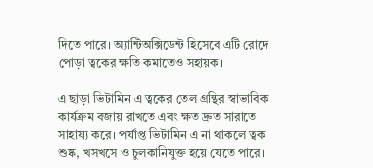দিতে পারে। অ্যান্টিঅক্সিডেন্ট হিসেবে এটি রোদে পোড়া ত্বকের ক্ষতি কমাতেও সহায়ক।

এ ছাড়া ভিটামিন এ ত্বকের তেল গ্রন্থির স্বাভাবিক কার্যক্রম বজায় রাখতে এবং ক্ষত দ্রুত সারাতে সাহায্য করে। পর্যাপ্ত ভিটামিন এ না থাকলে ত্বক শুষ্ক, খসখসে ও চুলকানিযুক্ত হয়ে যেতে পারে।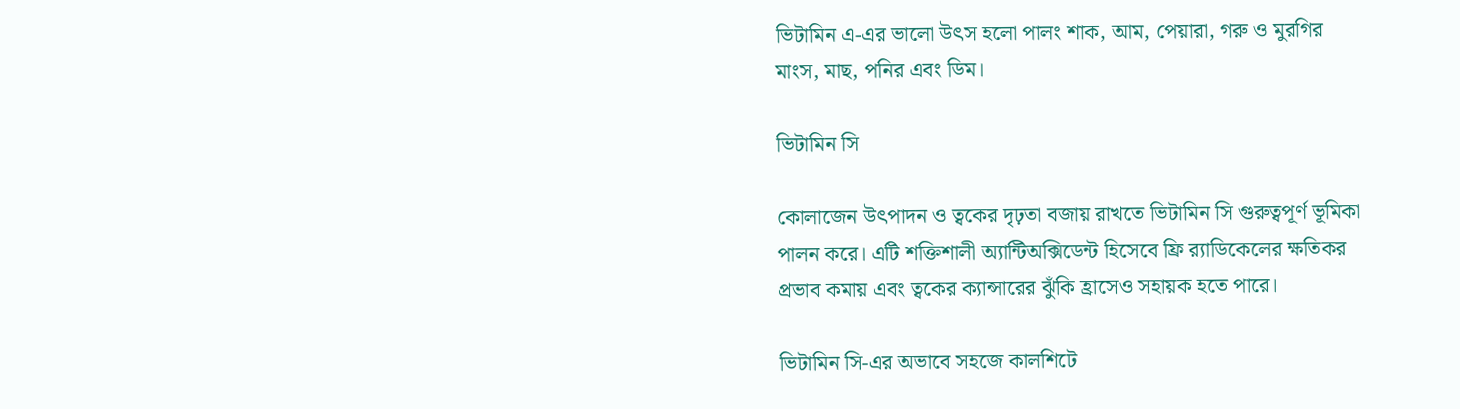ভিটামিন এ-এর ভালো উৎস হলো পালং শাক, আম, পেয়ারা, গরু ও মুরগির মাংস, মাছ, পনির এবং ডিম।

ভিটামিন সি

কোলাজেন উৎপাদন ও ত্বকের দৃঢ়তা বজায় রাখতে ভিটামিন সি গুরুত্বপূর্ণ ভূমিকা পালন করে। এটি শক্তিশালী অ্যান্টিঅক্সিডেন্ট হিসেবে ফ্রি র‍্যাডিকেলের ক্ষতিকর প্রভাব কমায় এবং ত্বকের ক্যান্সারের ঝুঁকি হ্রাসেও সহায়ক হতে পারে।

ভিটামিন সি-এর অভাবে সহজে কালশিটে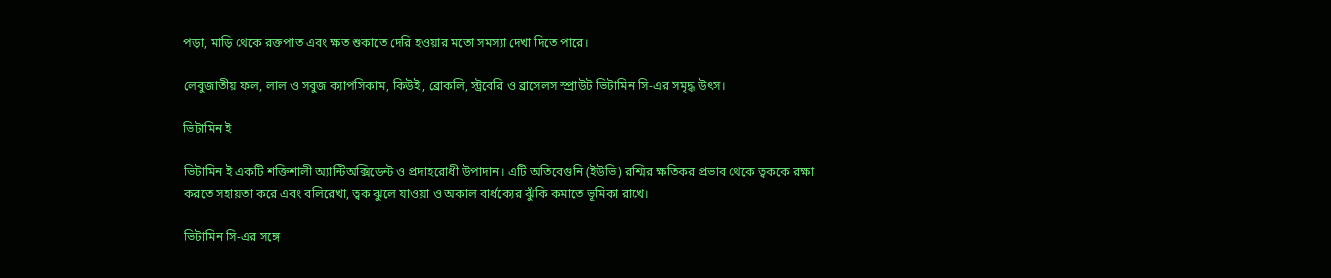পড়া, মাড়ি থেকে রক্তপাত এবং ক্ষত শুকাতে দেরি হওয়ার মতো সমস্যা দেখা দিতে পারে।

লেবুজাতীয় ফল, লাল ও সবুজ ক্যাপসিকাম, কিউই, ব্রোকলি, স্ট্রবেরি ও ব্রাসেলস স্প্রাউট ভিটামিন সি-এর সমৃদ্ধ উৎস।

ভিটামিন ই

ভিটামিন ই একটি শক্তিশালী অ্যান্টিঅক্সিডেন্ট ও প্রদাহরোধী উপাদান। এটি অতিবেগুনি (ইউভি) রশ্মির ক্ষতিকর প্রভাব থেকে ত্বককে রক্ষা করতে সহায়তা করে এবং বলিরেখা, ত্বক ঝুলে যাওয়া ও অকাল বার্ধক্যের ঝুঁকি কমাতে ভূমিকা রাখে।

ভিটামিন সি-এর সঙ্গে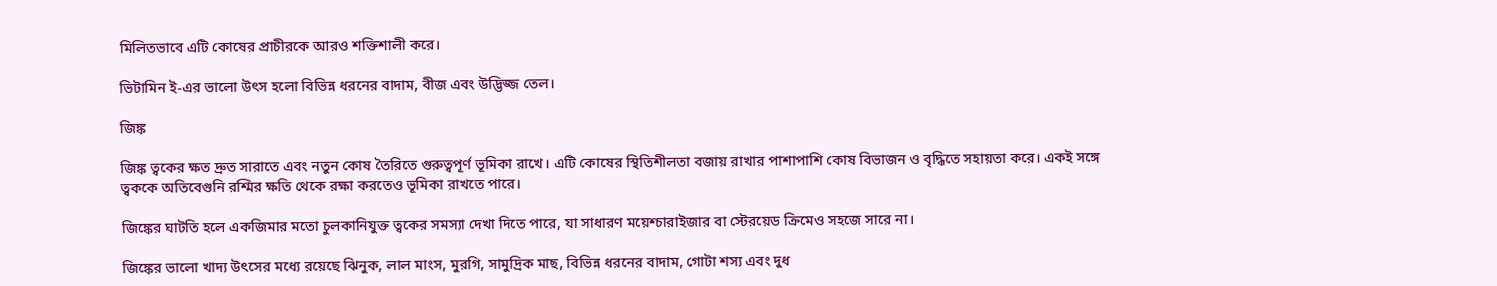মিলিতভাবে এটি কোষের প্রাচীরকে আরও শক্তিশালী করে।

ভিটামিন ই-এর ভালো উৎস হলো বিভিন্ন ধরনের বাদাম, বীজ এবং উদ্ভিজ্জ তেল।

জিঙ্ক

জিঙ্ক ত্বকের ক্ষত দ্রুত সারাতে এবং নতুন কোষ তৈরিতে গুরুত্বপূর্ণ ভূমিকা রাখে। এটি কোষের স্থিতিশীলতা বজায় রাখার পাশাপাশি কোষ বিভাজন ও বৃদ্ধিতে সহায়তা করে। একই সঙ্গে ত্বককে অতিবেগুনি রশ্মির ক্ষতি থেকে রক্ষা করতেও ভূমিকা রাখতে পারে।

জিঙ্কের ঘাটতি হলে একজিমার মতো চুলকানিযুক্ত ত্বকের সমস্যা দেখা দিতে পারে, যা সাধারণ ময়েশ্চারাইজার বা স্টেরয়েড ক্রিমেও সহজে সারে না।

জিঙ্কের ভালো খাদ্য উৎসের মধ্যে রয়েছে ঝিনুক, লাল মাংস, মুরগি, সামুদ্রিক মাছ, বিভিন্ন ধরনের বাদাম, গোটা শস্য এবং দুধ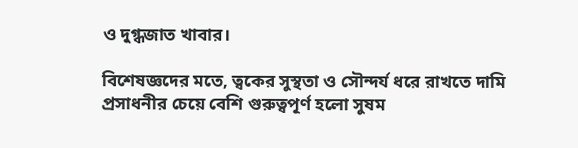ও দুগ্ধজাত খাবার।

বিশেষজ্ঞদের মতে, ত্বকের সুস্থতা ও সৌন্দর্য ধরে রাখতে দামি প্রসাধনীর চেয়ে বেশি গুরুত্বপূর্ণ হলো সুষম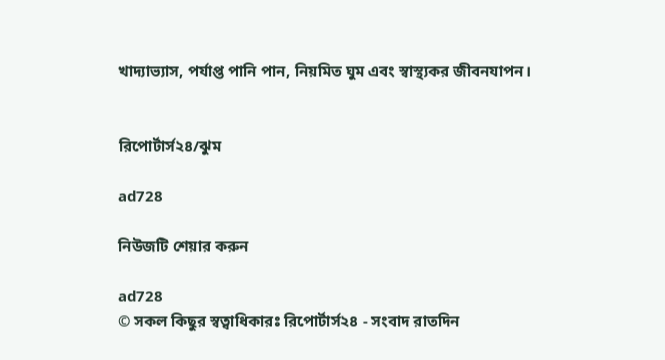খাদ্যাভ্যাস, পর্যাপ্ত পানি পান, নিয়মিত ঘুম এবং স্বাস্থ্যকর জীবনযাপন।


রিপোর্টার্স২৪/ঝুম

ad728

নিউজটি শেয়ার করুন

ad728
© সকল কিছুর স্বত্বাধিকারঃ রিপোর্টার্স২৪ - সংবাদ রাতদিন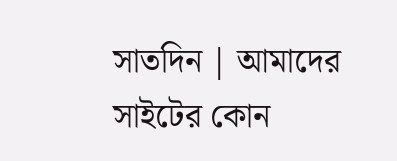সাতদিন | আমাদের সাইটের কোন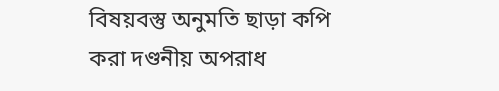বিষয়বস্তু অনুমতি ছাড়া কপি করা দণ্ডনীয় অপরাধ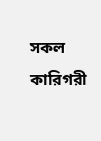সকল কারিগরী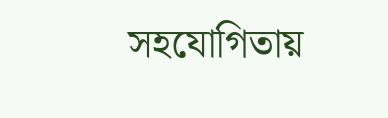সহযোগিতায়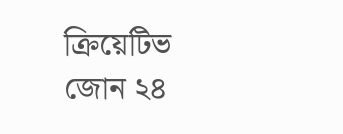ক্রিয়েটিভ জোন ২৪